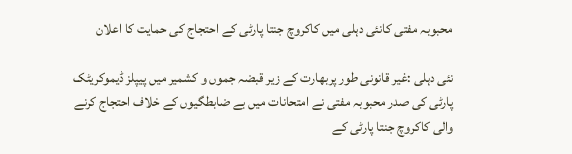محبوبہ مفتی کانئی دہلی میں کاکروچ جنتا پارٹی کے احتجاج کی حمایت کا اعلان

نئی دہلی :غیر قانونی طور پربھارت کے زیر قبضہ جموں و کشمیر میں پیپلز ڈیموکریٹک پارٹی کی صدر محبوبہ مفتی نے امتحانات میں بے ضابطگیوں کے خلاف احتجاج کرنے والی کاکروچ جنتا پارٹی کے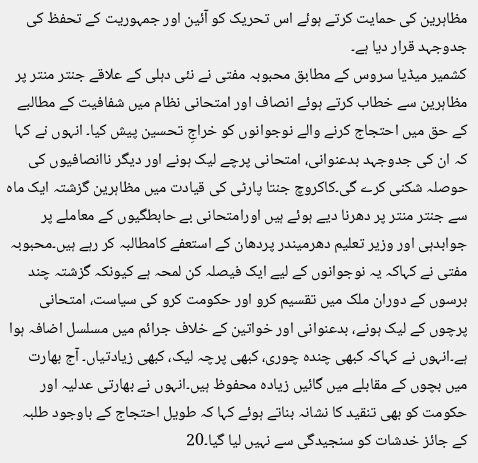مظاہرین کی حمایت کرتے ہوئے اس تحریک کو آئین اور جمہوریت کے تحفظ کی جدوجہد قرار دیا ہے۔
کشمیر میڈیا سروس کے مطابق محبوبہ مفتی نے نئی دہلی کے علاقے جنتر منتر پر مظاہرین سے خطاب کرتے ہوئے انصاف اور امتحانی نظام میں شفافیت کے مطالبے کے حق میں احتجاج کرنے والے نوجوانوں کو خراجِ تحسین پیش کیا۔ انہوں نے کہا کہ ان کی جدوجہد بدعنوانی، امتحانی پرچے لیک ہونے اور دیگر ناانصافیوں کی حوصلہ شکنی کرے گی۔کاکروچ جنتا پارٹی کی قیادت میں مظاہرین گزشتہ ایک ماہ سے جنتر منتر پر دھرنا دیے ہوئے ہیں اورامتحانی بے حابطگیوں کے معاملے پر جوابدہی اور وزیر تعلیم دھرمیندر پردھان کے استعفے کامطالبہ کر رہے ہیں۔محبوبہ مفتی نے کہاکہ یہ نوجوانوں کے لیے ایک فیصلہ کن لمحہ ہے کیونکہ گزشتہ چند برسوں کے دوران ملک میں تقسیم کرو اور حکومت کرو کی سیاست، امتحانی پرچوں کے لیک ہونے، بدعنوانی اور خواتین کے خلاف جرائم میں مسلسل اضافہ ہوا ہے۔انہوں نے کہاکہ کبھی چندہ چوری، کبھی پرچہ لیک، کبھی زیادتیاں۔ آج بھارت میں بچوں کے مقابلے میں گائیں زیادہ محفوظ ہیں۔انہوں نے بھارتی عدلیہ اور حکومت کو بھی تنقید کا نشانہ بناتے ہوئے کہا کہ طویل احتجاج کے باوجود طلبہ کے جائز خدشات کو سنجیدگی سے نہیں لیا گیا۔20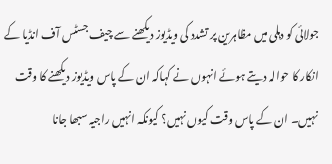جولائی کو دہلی میں مظاہرین پر تشدد کی ویڈیوز دیکھنے سے چیف جسٹس آف انڈیا کے انکار کا حوالہ دیتے ہوئے انہوں نے کہاکہ ان کے پاس ویڈیوز دیکھنے کا وقت نہیں۔ ان کے پاس وقت کیوں نہیں؟ کیونکہ انہیں راجیہ سبھا جانا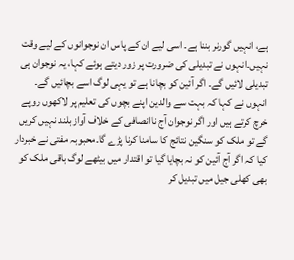ہے، انہیں گورنر بننا ہے۔ اسی لیے ان کے پاس ان نوجوانوں کے لیے وقت نہیں۔انہوں نے تبدیلی کی ضرورت پر زور دیتے ہوئے کہا، یہ نوجوان ہی تبدیلی لائیں گے۔ اگر آئین کو بچانا ہے تو یہی لوگ اسے بچائیں گے۔ انہوں نے کہا کہ بہت سے والدین اپنے بچوں کی تعلیم پر لاکھوں روپے خرچ کرتے ہیں اور اگر نوجوان آج ناانصافی کے خلاف آواز بلند نہیں کریں گے تو ملک کو سنگین نتائج کا سامنا کرنا پڑے گا۔محبوبہ مفتی نے خبردار کیا کہ اگر آج آئین کو نہ بچایا گیا تو اقتدار میں بیٹھے لوگ باقی ملک کو بھی کھلی جیل میں تبدیل کر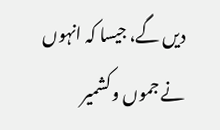دیں گے، جیسا کہ انہوں نے جموں و کشمیر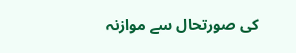کی صورتحال سے موازنہ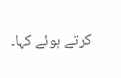کرتے ہوئے کہا۔